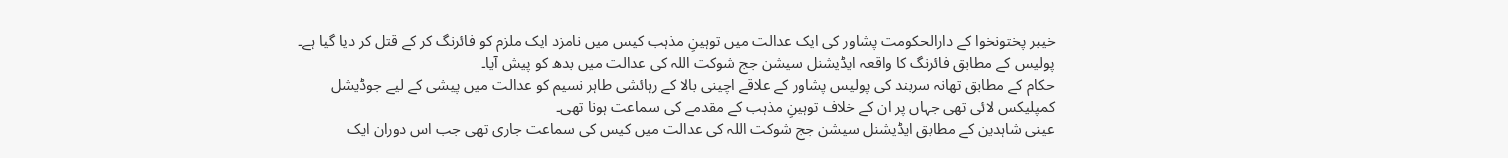خیبر پختونخوا کے دارالحکومت پشاور کی ایک عدالت میں توہینِ مذہب کیس میں نامزد ایک ملزم کو فائرنگ کر کے قتل کر دیا گیا ہے۔
پولیس کے مطابق فائرنگ کا واقعہ ایڈیشنل سیشن جج شوکت اللہ کی عدالت میں بدھ کو پیش آیا۔
حکام کے مطابق تھانہ سربند کی پولیس پشاور کے علاقے اچینی بالا کے رہائشی طاہر نسیم کو عدالت میں پیشی کے لیے جوڈیشل کمپلیکس لائی تھی جہاں پر ان کے خلاف توہینِ مذہب کے مقدمے کی سماعت ہونا تھی۔
عینی شاہدین کے مطابق ایڈیشنل سیشن جج شوکت اللہ کی عدالت میں کیس کی سماعت جاری تھی جب اس دوران ایک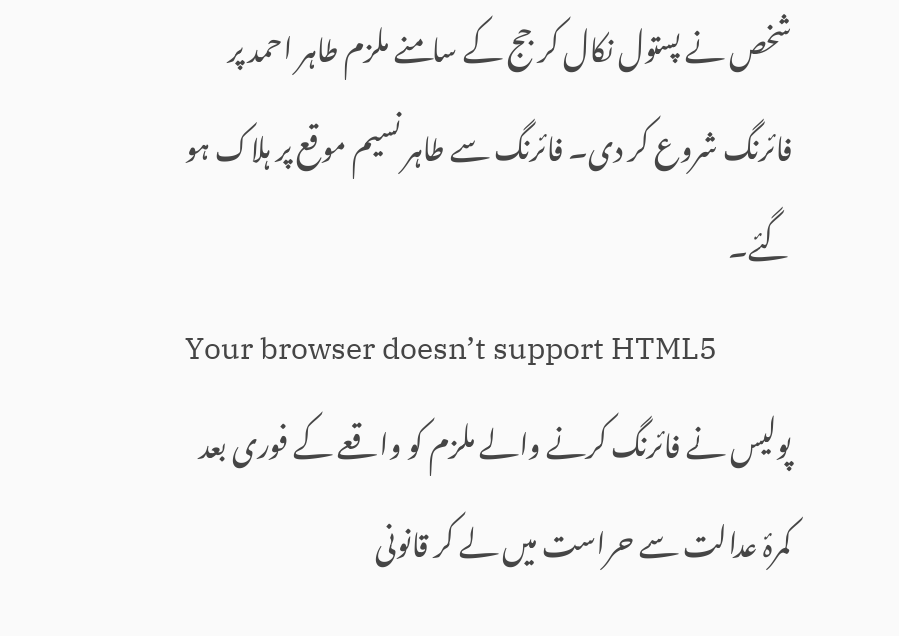شخص نے پستول نکال کر جج کے سامنے ملزم طاہر احمد پر فائرنگ شروع کر دی۔ فائرنگ سے طاہر نسیم موقع پر ہلاک ہو گئے۔
Your browser doesn’t support HTML5
پولیس نے فائرنگ کرنے والے ملزم کو واقعے کے فوری بعد کمرۂ عدالت سے حراست میں لے کر قانونی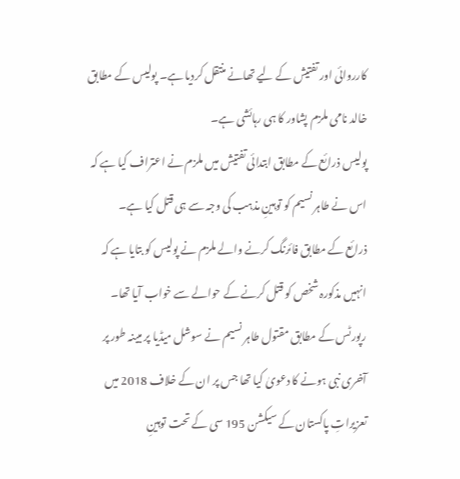کارروائی اور تفتیش کے لیے تھانے منتقل کردیا ہے۔ پولیس کے مطابق خالد نامی ملزم پشاور کا ہی رہائشی ہے۔
پولیس ذرائع کے مطابق ابتدائی تفتیش میں ملزم نے اعتراف کیا ہے کہ اس نے طاہر نسیم کو توہینِ مذہب کی وجہ سے ہی قتل کیا ہے۔
ذرائع کے مطابق فائرنگ کرنے والے ملزم نے پولیس کو بتایا ہے کہ انہیں مذکورہ شخص کو قتل کرنے کے حوالے سے خواب آیا تھا۔
رپورٹس کے مطابق مقتول طاہر نسیم نے سوشل میڈیا پر مبینہ طور پر آخری نبی ہونے کا دعویٰ کیا تھا جس پر ان کے خلاف 2018 میں تعزیراتِ پاکستان کے سیکشن 195 سی کے تحت توہینِ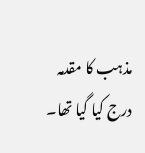مذہب کا مقدمہ درج کیا گیا تھا۔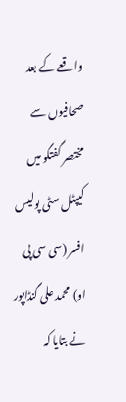واقعے کے بعد صحافیوں سے مختصر گفتگو میں کیپٹل سٹی پولیس افسر (سی سی پی او) محمد علی گنڈاپور نے بتایا کہ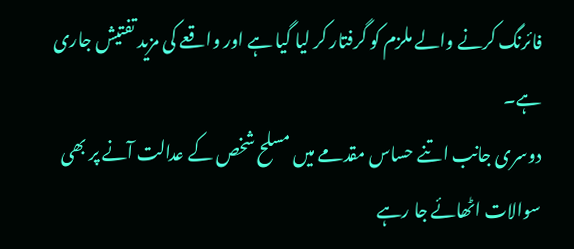فائرنگ کرنے والے ملزم کو گرفتار کر لیا گیا ہے اور واقعے کی مزید تفتیش جاری ہے۔
دوسری جانب اتنے حساس مقدمے میں مسلح شخص کے عدالت آنے پر بھی سوالات اٹھائے جا رہے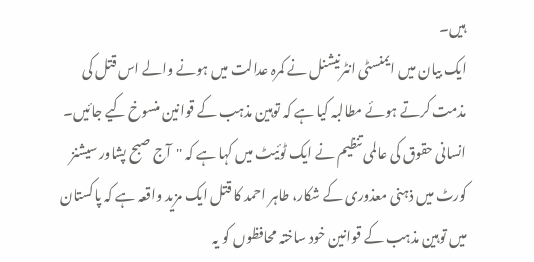ہیں۔
ایک بیان میں ایمنسٹی انٹرنیشنل نے کمرہ عدالت میں ہونے والے اس قتل کی مذمت کرتے ہوئے مطالبہ کیا ہے کہ توہین مذہب کے قوانین منسوخ کیے جائیں۔
انسانی حقوق کی عالمی تنظیم نے ایک ٹوئیٹ میں کہا ہے کہ ''آج صبح پشاور سیشنز کورٹ میں ذہنی معذوری کے شکار، طاہر احمد کا قتل ایک مزید واقعہ ہے کہ پاکستان میں توہین مذہب کے قوانین خود ساختہ محافظوں کو یہ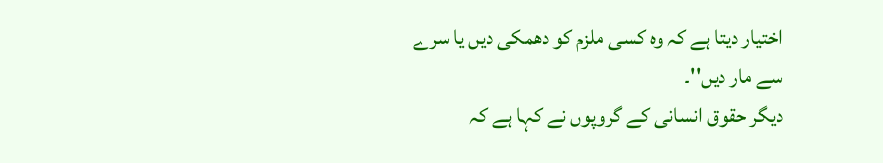اختیار دیتا ہے کہ وہ کسی ملزم کو دھمکی دیں یا سرے سے مار دیں''۔
دیگر حقوق انسانی کے گروپوں نے کہا ہے کہ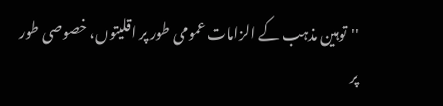''توہین مذہب کے الزامات عمومی طور پر اقلیتوں، خصوصی طور پر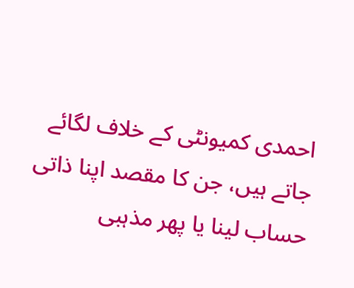احمدی کمیونٹی کے خلاف لگائے جاتے ہیں، جن کا مقصد اپنا ذاتی حساب لینا یا پھر مذہبی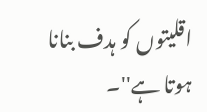اقلیتوں کو ہدف بنانا ہوتا ہے''۔